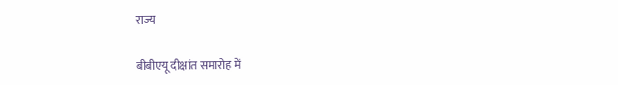राज्य

बीबीएयू दीक्षांत समारोह में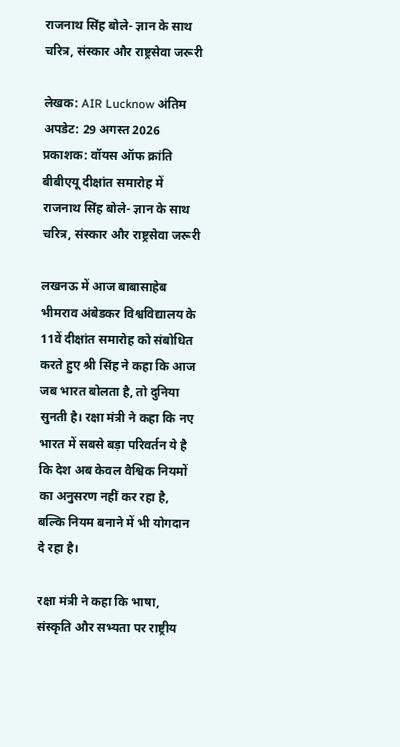राजनाथ सिंह बोले- ज्ञान के साथ चरित्र, संस्कार और राष्ट्रसेवा जरूरी

लेखक: AIR Lucknow अंतिम अपडेट: 29 अगस्त 2026
प्रकाशक: वॉयस ऑफ क्रांति
बीबीएयू दीक्षांत समारोह में राजनाथ सिंह बोले- ज्ञान के साथ चरित्र, संस्कार और राष्ट्रसेवा जरूरी

लखनऊ में आज बाबासाहेब भीमराव अंबेडकर विश्वविद्यालय के 11वें दीक्षांत समारोह को संबोधित करते हुए श्री सिंह ने कहा कि आज जब भारत बोलता है, तो दुनिया सुनती है। रक्षा मंत्री ने कहा कि नए भारत में सबसे बड़ा परिवर्तन ये है कि देश अब केवल वैश्विक नियमों का अनुसरण नहीं कर रहा है, बल्कि नियम बनाने में भी योगदान दे रहा है।

रक्षा मंत्री ने कहा कि भाषा, संस्कृति और सभ्यता पर राष्ट्रीय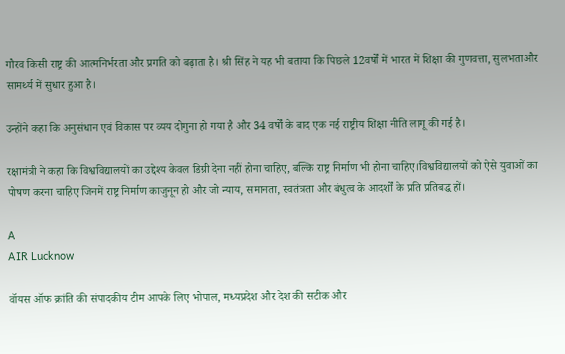गौरव किसी राष्ट्र की आत्मनिर्भरता और प्रगति को बढ़ाता है। श्री सिंह ने यह भी बताया कि पिछले 12वर्षों में भारत में शिक्षा की गुणवत्ता, सुलभताऔर सामर्थ्य में सुधार हुआ है।

उन्होंने कहा कि अनुसंधान एवं विकास पर व्यय दोगुना हो गया है और 34 वर्षों के बाद एक नई राष्ट्रीय शिक्षा नीति लागू की गई है।

रक्षामंत्री ने कहा कि विश्वविद्यालयों का उद्देश्य केवल डिग्री देना नहीं होना चाहिए, बल्कि राष्ट्र निर्माण भी होना चाहिए।विश्वविद्यालयों को ऐसे युवाओं का पोषण करना चाहिए जिनमें राष्ट्र निर्माण काजुनून हो और जो न्याय, समानता, स्वतंत्रता और बंधुत्व के आदर्शों के प्रति प्रतिबद्ध हों।

A
AIR Lucknow

वॉयस ऑफ क्रांति की संपादकीय टीम आपके लिए भोपाल, मध्यप्रदेश और देश की सटीक और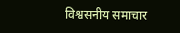विश्वसनीय समाचार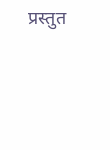प्रस्तुत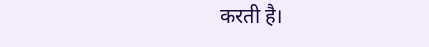करती है।